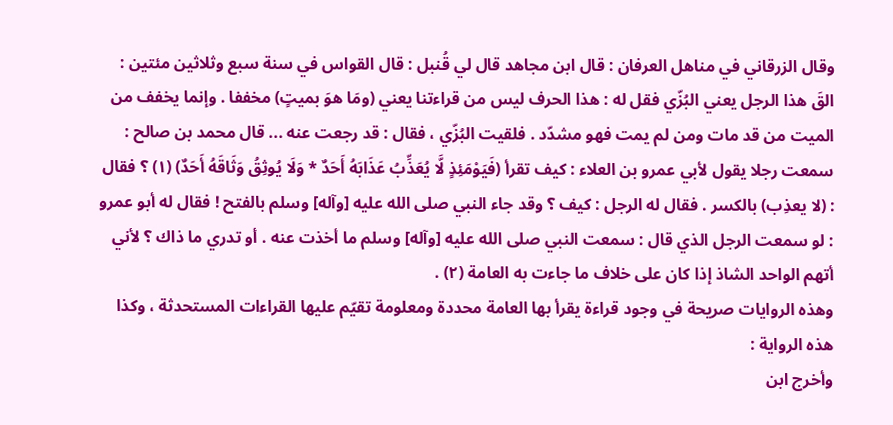وقال الزرقاني في مناهل العرفان : قال ابن مجاهد قال لي قُنبل : قال القواس في سنة سبع وثلاثين مئتين : القَ هذا الرجل يعني البُزّي فقل له : هذا الحرف ليس من قراءتنا يعني (ومَا هوَ بميتٍ) مخففا . وإنما يخفف من الميت من قد مات ومن لم يمت فهو مشدّد . فلقيت البُزّي ، فقال : قد رجعت عنه ... قال محمد بن صالح : سمعت رجلا يقول لأبي عمرو بن العلاء : كيف تقرأ (فَيَوْمَئِذٍ لَّا يُعَذِّبُ عَذَابَهُ أَحَدٌ * وَلَا يُوثِقُ وَثَاقَهُ أَحَدٌ) (١) ؟ فقال : (لا يعذِب) بالكسر . فقال له الرجل : كيف ؟ وقد جاء النبي صلی الله عليه [وآله] وسلم بالفتح ! فقال له أبو عمرو : لو سمعت الرجل الذي قال : سمعت النبي صلی الله عليه [وآله] وسلم ما أخذت عنه . أو تدري ما ذاك ؟ لأني أتهم الواحد الشاذ إذا كان علی خلاف ما جاءت به العامة (٢) .
وهذه الروايات صريحة في وجود قراءة يقرأ بها العامة محددة ومعلومة تقيّم عليها القراءات المستحدثة ، وكذا هذه الرواية :
وأخرج ابن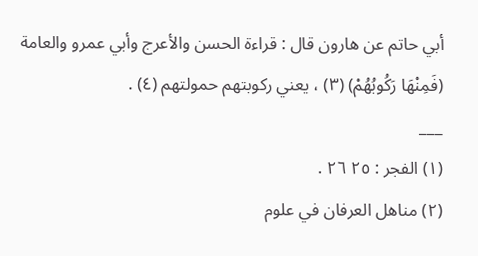أبي حاتم عن هارون قال : قراءة الحسن والأعرج وأبي عمرو والعامة (فَمِنْهَا رَكُوبُهُمْ) (٣) ، يعني ركوبتهم حمولتهم (٤) .
___
(١) الفجر : ٢٥ ٢٦ .
(٢) مناهل العرفان في علوم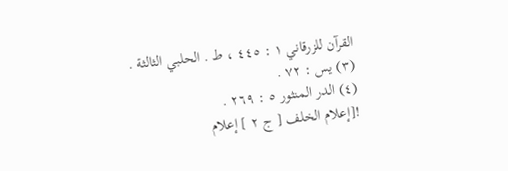القرآن للزرقاني ١ : ٤٤٥ ، ط . الحلبي الثالثة .
(٣) يس : ٧٢ .
(٤) الدر المنثور ٥ : ٢٦٩ .
![إعلام الخلف [ ج ٢ ] إعلام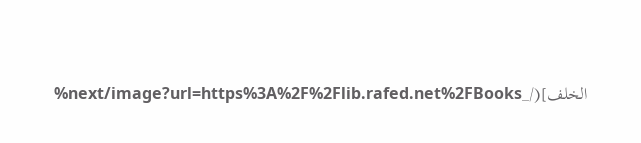الخلف](/_next/image?url=https%3A%2F%2Flib.rafed.net%2FBooks%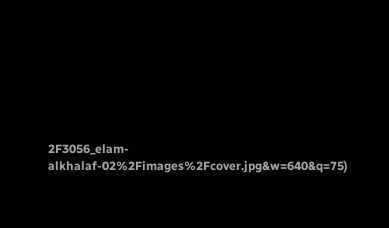2F3056_elam-alkhalaf-02%2Fimages%2Fcover.jpg&w=640&q=75)